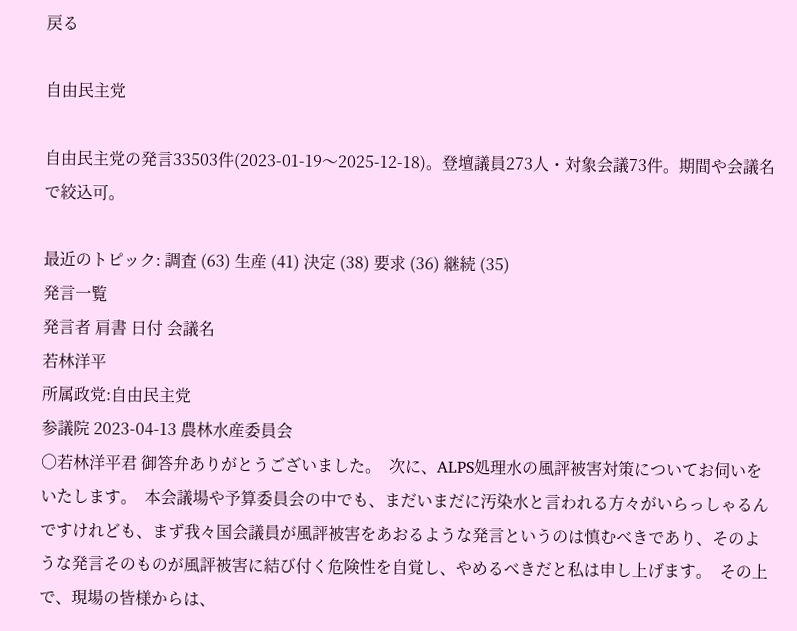戻る

自由民主党

自由民主党の発言33503件(2023-01-19〜2025-12-18)。登壇議員273人・対象会議73件。期間や会議名で絞込可。

最近のトピック: 調査 (63) 生産 (41) 決定 (38) 要求 (36) 継続 (35)
発言一覧
発言者 肩書 日付 会議名
若林洋平
所属政党:自由民主党
参議院 2023-04-13 農林水産委員会
○若林洋平君 御答弁ありがとうございました。  次に、ALPS処理水の風評被害対策についてお伺いをいたします。  本会議場や予算委員会の中でも、まだいまだに汚染水と言われる方々がいらっしゃるんですけれども、まず我々国会議員が風評被害をあおるような発言というのは慎むべきであり、そのような発言そのものが風評被害に結び付く危険性を自覚し、やめるべきだと私は申し上げます。  その上で、現場の皆様からは、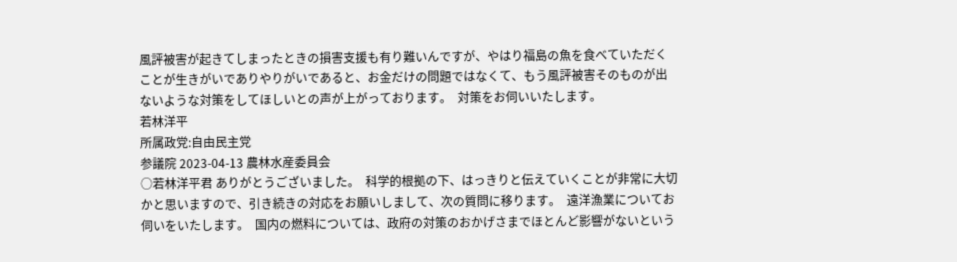風評被害が起きてしまったときの損害支援も有り難いんですが、やはり福島の魚を食べていただくことが生きがいでありやりがいであると、お金だけの問題ではなくて、もう風評被害そのものが出ないような対策をしてほしいとの声が上がっております。  対策をお伺いいたします。
若林洋平
所属政党:自由民主党
参議院 2023-04-13 農林水産委員会
○若林洋平君 ありがとうございました。  科学的根拠の下、はっきりと伝えていくことが非常に大切かと思いますので、引き続きの対応をお願いしまして、次の質問に移ります。  遠洋漁業についてお伺いをいたします。  国内の燃料については、政府の対策のおかげさまでほとんど影響がないという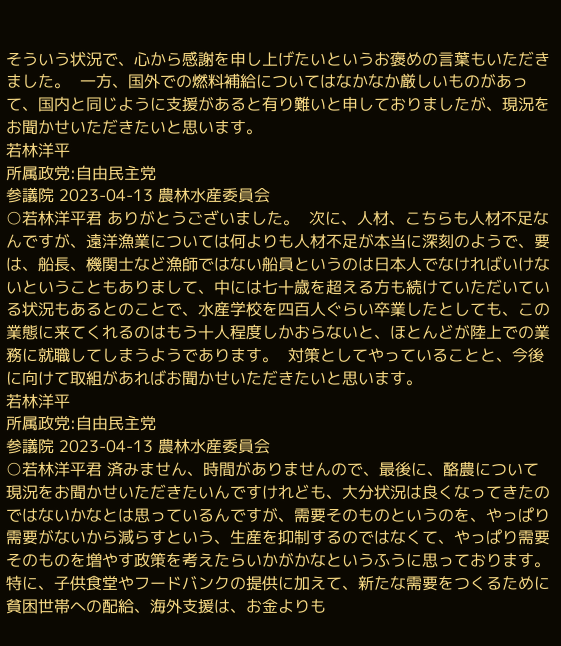そういう状況で、心から感謝を申し上げたいというお褒めの言葉もいただきました。  一方、国外での燃料補給についてはなかなか厳しいものがあって、国内と同じように支援があると有り難いと申しておりましたが、現況をお聞かせいただきたいと思います。
若林洋平
所属政党:自由民主党
参議院 2023-04-13 農林水産委員会
○若林洋平君 ありがとうございました。  次に、人材、こちらも人材不足なんですが、遠洋漁業については何よりも人材不足が本当に深刻のようで、要は、船長、機関士など漁師ではない船員というのは日本人でなければいけないということもありまして、中には七十歳を超える方も続けていただいている状況もあるとのことで、水産学校を四百人ぐらい卒業したとしても、この業態に来てくれるのはもう十人程度しかおらないと、ほとんどが陸上での業務に就職してしまうようであります。  対策としてやっていることと、今後に向けて取組があればお聞かせいただきたいと思います。
若林洋平
所属政党:自由民主党
参議院 2023-04-13 農林水産委員会
○若林洋平君 済みません、時間がありませんので、最後に、酪農について現況をお聞かせいただきたいんですけれども、大分状況は良くなってきたのではないかなとは思っているんですが、需要そのものというのを、やっぱり需要がないから減らすという、生産を抑制するのではなくて、やっぱり需要そのものを増やす政策を考えたらいかがかなというふうに思っております。  特に、子供食堂やフードバンクの提供に加えて、新たな需要をつくるために貧困世帯への配給、海外支援は、お金よりも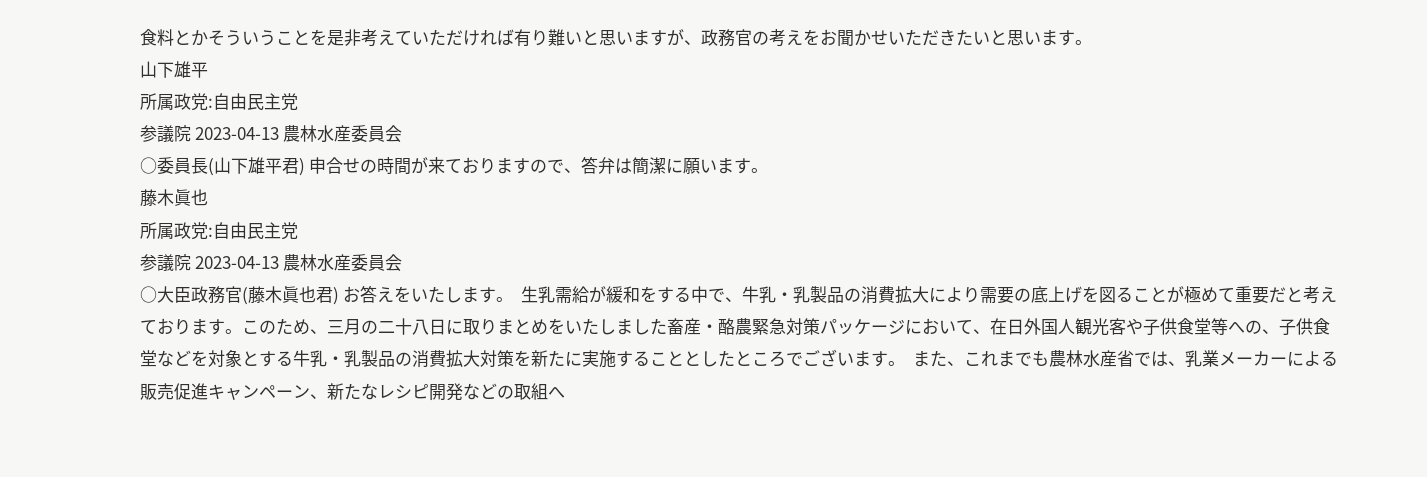食料とかそういうことを是非考えていただければ有り難いと思いますが、政務官の考えをお聞かせいただきたいと思います。
山下雄平
所属政党:自由民主党
参議院 2023-04-13 農林水産委員会
○委員長(山下雄平君) 申合せの時間が来ておりますので、答弁は簡潔に願います。
藤木眞也
所属政党:自由民主党
参議院 2023-04-13 農林水産委員会
○大臣政務官(藤木眞也君) お答えをいたします。  生乳需給が緩和をする中で、牛乳・乳製品の消費拡大により需要の底上げを図ることが極めて重要だと考えております。このため、三月の二十八日に取りまとめをいたしました畜産・酪農緊急対策パッケージにおいて、在日外国人観光客や子供食堂等への、子供食堂などを対象とする牛乳・乳製品の消費拡大対策を新たに実施することとしたところでございます。  また、これまでも農林水産省では、乳業メーカーによる販売促進キャンペーン、新たなレシピ開発などの取組へ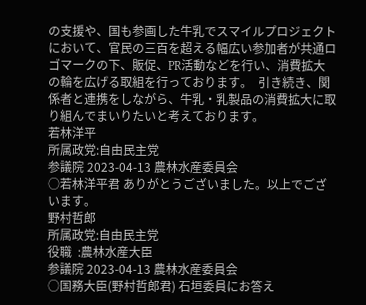の支援や、国も参画した牛乳でスマイルプロジェクトにおいて、官民の三百を超える幅広い参加者が共通ロゴマークの下、販促、PR活動などを行い、消費拡大の輪を広げる取組を行っております。  引き続き、関係者と連携をしながら、牛乳・乳製品の消費拡大に取り組んでまいりたいと考えております。
若林洋平
所属政党:自由民主党
参議院 2023-04-13 農林水産委員会
○若林洋平君 ありがとうございました。以上でございます。
野村哲郎
所属政党:自由民主党
役職  :農林水産大臣
参議院 2023-04-13 農林水産委員会
○国務大臣(野村哲郎君) 石垣委員にお答え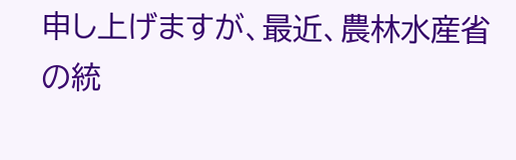申し上げますが、最近、農林水産省の統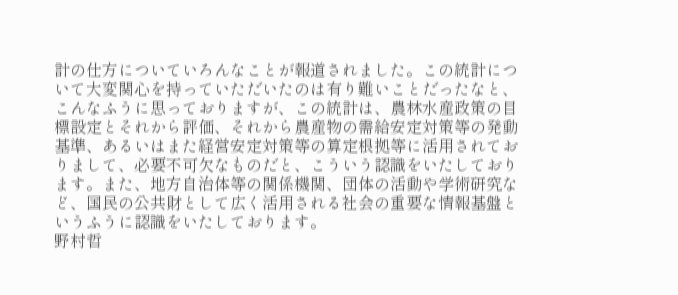計の仕方についていろんなことが報道されました。この統計について大変関心を持っていただいたのは有り難いことだったなと、こんなふうに思っておりますが、この統計は、農林水産政策の目標設定とそれから評価、それから農産物の需給安定対策等の発動基準、あるいはまた経営安定対策等の算定根拠等に活用されておりまして、必要不可欠なものだと、こういう認識をいたしております。また、地方自治体等の関係機関、団体の活動や学術研究など、国民の公共財として広く活用される社会の重要な情報基盤というふうに認識をいたしております。
野村哲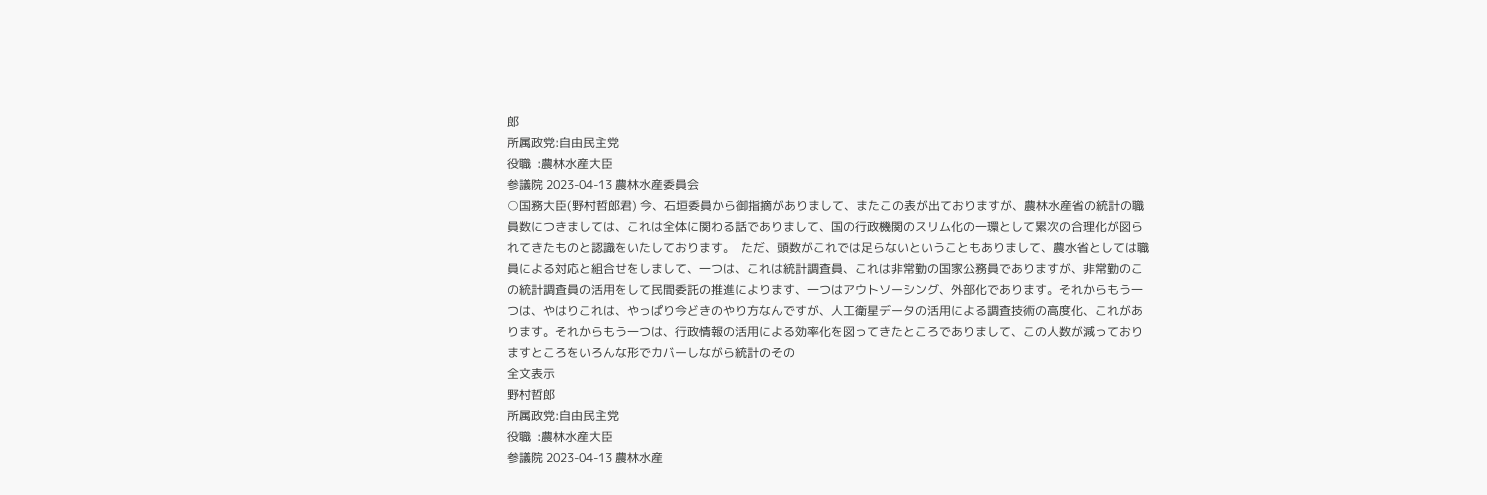郎
所属政党:自由民主党
役職  :農林水産大臣
参議院 2023-04-13 農林水産委員会
○国務大臣(野村哲郎君) 今、石垣委員から御指摘がありまして、またこの表が出ておりますが、農林水産省の統計の職員数につきましては、これは全体に関わる話でありまして、国の行政機関のスリム化の一環として累次の合理化が図られてきたものと認識をいたしております。  ただ、頭数がこれでは足らないということもありまして、農水省としては職員による対応と組合せをしまして、一つは、これは統計調査員、これは非常勤の国家公務員でありますが、非常勤のこの統計調査員の活用をして民間委託の推進によります、一つはアウトソーシング、外部化であります。それからもう一つは、やはりこれは、やっぱり今どきのやり方なんですが、人工衛星データの活用による調査技術の高度化、これがあります。それからもう一つは、行政情報の活用による効率化を図ってきたところでありまして、この人数が減っておりますところをいろんな形でカバーしながら統計のその
全文表示
野村哲郎
所属政党:自由民主党
役職  :農林水産大臣
参議院 2023-04-13 農林水産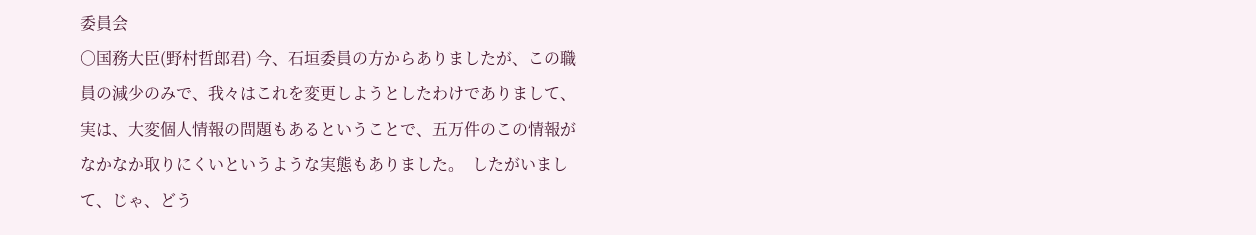委員会
○国務大臣(野村哲郎君) 今、石垣委員の方からありましたが、この職員の減少のみで、我々はこれを変更しようとしたわけでありまして、実は、大変個人情報の問題もあるということで、五万件のこの情報がなかなか取りにくいというような実態もありました。  したがいまして、じゃ、どう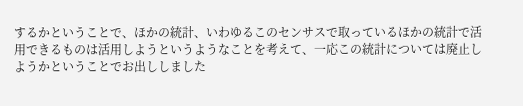するかということで、ほかの統計、いわゆるこのセンサスで取っているほかの統計で活用できるものは活用しようというようなことを考えて、一応この統計については廃止しようかということでお出ししました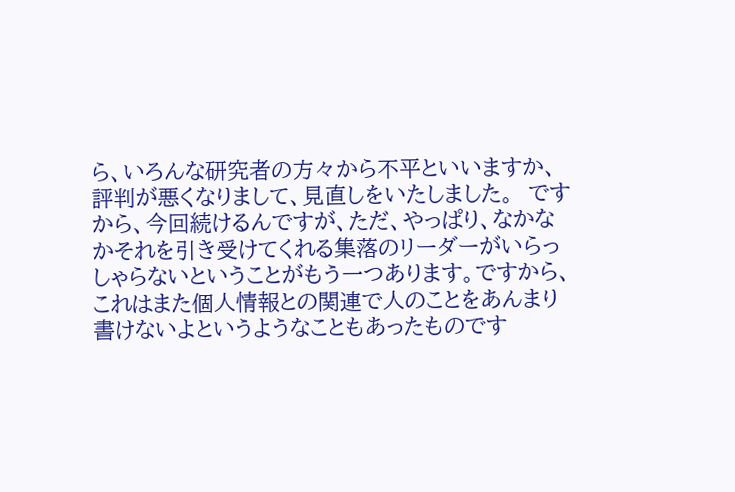ら、いろんな研究者の方々から不平といいますか、評判が悪くなりまして、見直しをいたしました。  ですから、今回続けるんですが、ただ、やっぱり、なかなかそれを引き受けてくれる集落のリーダーがいらっしゃらないということがもう一つあります。ですから、これはまた個人情報との関連で人のことをあんまり書けないよというようなこともあったものです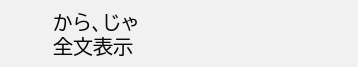から、じゃ
全文表示